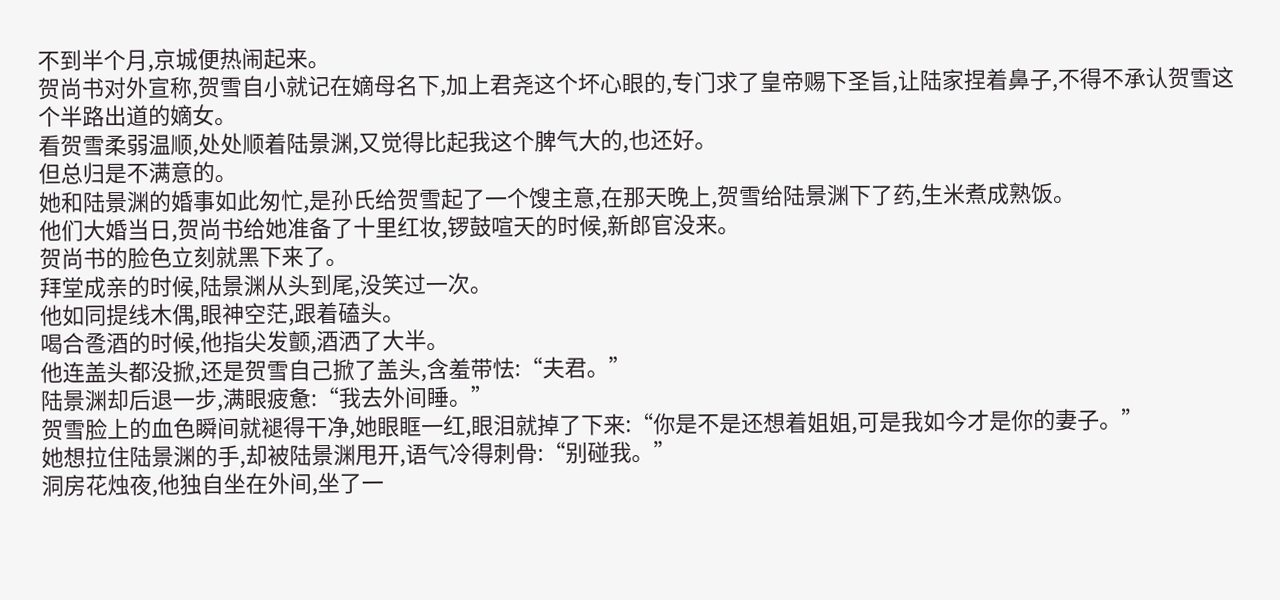不到半个月,京城便热闹起来。
贺尚书对外宣称,贺雪自小就记在嫡母名下,加上君尧这个坏心眼的,专门求了皇帝赐下圣旨,让陆家捏着鼻子,不得不承认贺雪这个半路出道的嫡女。
看贺雪柔弱温顺,处处顺着陆景渊,又觉得比起我这个脾气大的,也还好。
但总归是不满意的。
她和陆景渊的婚事如此匆忙,是孙氏给贺雪起了一个馊主意,在那天晚上,贺雪给陆景渊下了药,生米煮成熟饭。
他们大婚当日,贺尚书给她准备了十里红妆,锣鼓喧天的时候,新郎官没来。
贺尚书的脸色立刻就黑下来了。
拜堂成亲的时候,陆景渊从头到尾,没笑过一次。
他如同提线木偶,眼神空茫,跟着磕头。
喝合卺酒的时候,他指尖发颤,酒洒了大半。
他连盖头都没掀,还是贺雪自己掀了盖头,含羞带怯:“夫君。”
陆景渊却后退一步,满眼疲惫:“我去外间睡。”
贺雪脸上的血色瞬间就褪得干净,她眼眶一红,眼泪就掉了下来:“你是不是还想着姐姐,可是我如今才是你的妻子。”
她想拉住陆景渊的手,却被陆景渊甩开,语气冷得刺骨:“别碰我。”
洞房花烛夜,他独自坐在外间,坐了一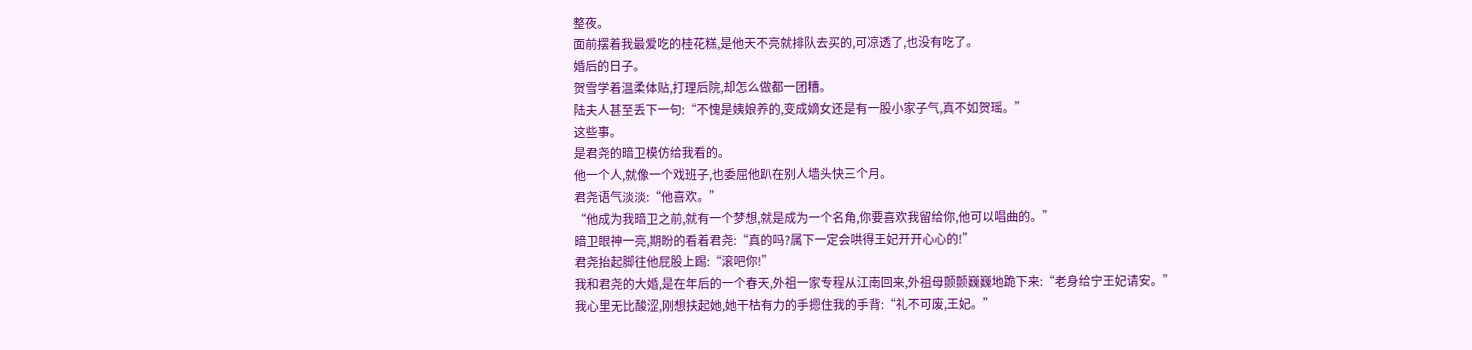整夜。
面前摆着我最爱吃的桂花糕,是他天不亮就排队去买的,可凉透了,也没有吃了。
婚后的日子。
贺雪学着温柔体贴,打理后院,却怎么做都一团糟。
陆夫人甚至丢下一句:“不愧是姨娘养的,变成嫡女还是有一股小家子气,真不如贺瑶。”
这些事。
是君尧的暗卫模仿给我看的。
他一个人,就像一个戏班子,也委屈他趴在别人墙头快三个月。
君尧语气淡淡:“他喜欢。”
“他成为我暗卫之前,就有一个梦想,就是成为一个名角,你要喜欢我留给你,他可以唱曲的。”
暗卫眼神一亮,期盼的看着君尧:“真的吗?属下一定会哄得王妃开开心心的!”
君尧抬起脚往他屁股上踢:“滚吧你!”
我和君尧的大婚,是在年后的一个春天,外祖一家专程从江南回来,外祖母颤颤巍巍地跪下来:“老身给宁王妃请安。”
我心里无比酸涩,刚想扶起她,她干枯有力的手摁住我的手背:“礼不可废,王妃。”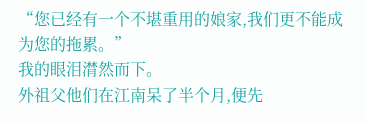“您已经有一个不堪重用的娘家,我们更不能成为您的拖累。”
我的眼泪潸然而下。
外祖父他们在江南呆了半个月,便先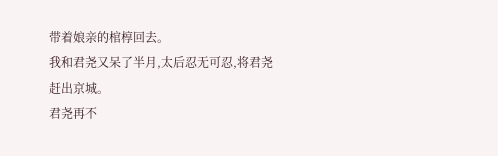带着娘亲的棺椁回去。
我和君尧又呆了半月,太后忍无可忍,将君尧赶出京城。
君尧再不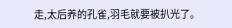走,太后养的孔雀,羽毛就要被扒光了。